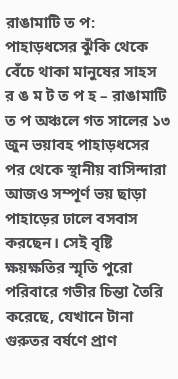রাঙামাটি ত প: পাহাড়ধসের ঝুঁকি থেকে বেঁচে থাকা মানুষের সাহস
র ঙ ম ট ত প হ – রাঙামাটি ত প অঞ্চলে গত সালের ১৩ জুন ভয়াবহ পাহাড়ধসের পর থেকে স্থানীয় বাসিন্দারা আজও সম্পূর্ণ ভয় ছাড়া পাহাড়ের ঢালে বসবাস করছেন। সেই বৃষ্টি ক্ষয়ক্ষতির স্মৃতি পুরো পরিবারে গভীর চিন্তা তৈরি করেছে, যেখানে টানা গুরুতর বর্ষণে প্রাণ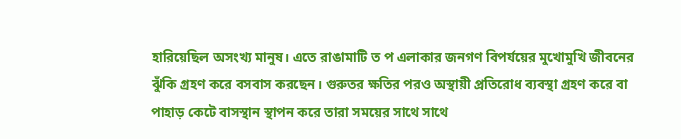হারিয়েছিল অসংখ্য মানুষ। এতে রাঙামাটি ত প এলাকার জনগণ বিপর্যয়ের মুখোমুখি জীবনের ঝুঁকি গ্রহণ করে বসবাস করছেন। গুরুতর ক্ষতির পরও অস্থায়ী প্রতিরোধ ব্যবস্থা গ্রহণ করে বা পাহাড় কেটে বাসস্থান স্থাপন করে তারা সময়ের সাথে সাথে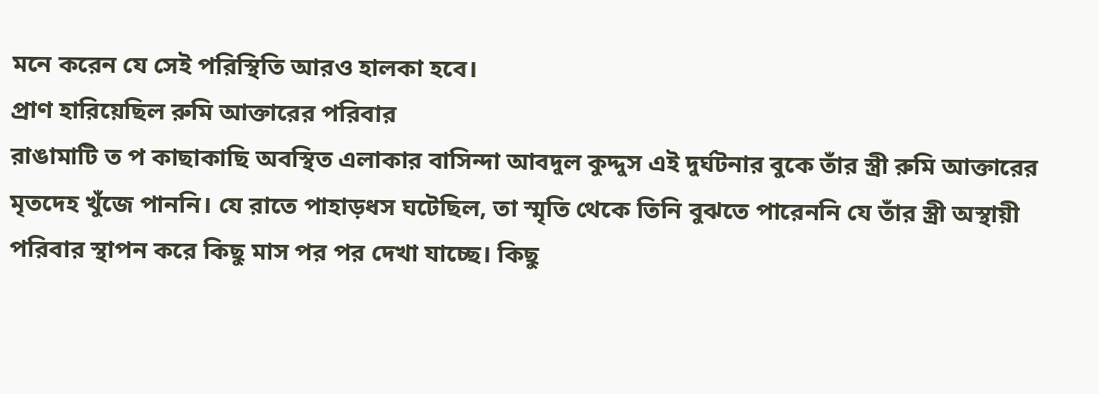মনে করেন যে সেই পরিস্থিতি আরও হালকা হবে।
প্রাণ হারিয়েছিল রুমি আক্তারের পরিবার
রাঙামাটি ত প কাছাকাছি অবস্থিত এলাকার বাসিন্দা আবদুল কুদ্দুস এই দুর্ঘটনার বুকে তাঁর স্ত্রী রুমি আক্তারের মৃতদেহ খুঁজে পাননি। যে রাতে পাহাড়ধস ঘটেছিল, তা স্মৃতি থেকে তিনি বুঝতে পারেননি যে তাঁর স্ত্রী অস্থায়ী পরিবার স্থাপন করে কিছু মাস পর পর দেখা যাচ্ছে। কিছু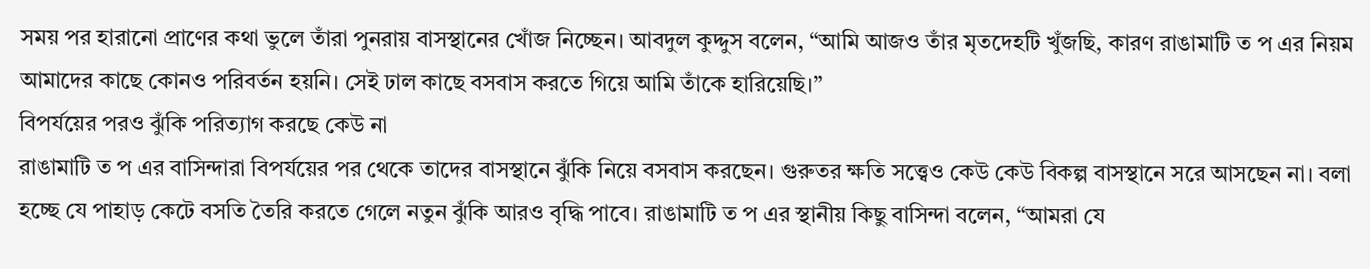সময় পর হারানো প্রাণের কথা ভুলে তাঁরা পুনরায় বাসস্থানের খোঁজ নিচ্ছেন। আবদুল কুদ্দুস বলেন, “আমি আজও তাঁর মৃতদেহটি খুঁজছি, কারণ রাঙামাটি ত প এর নিয়ম আমাদের কাছে কোনও পরিবর্তন হয়নি। সেই ঢাল কাছে বসবাস করতে গিয়ে আমি তাঁকে হারিয়েছি।”
বিপর্যয়ের পরও ঝুঁকি পরিত্যাগ করছে কেউ না
রাঙামাটি ত প এর বাসিন্দারা বিপর্যয়ের পর থেকে তাদের বাসস্থানে ঝুঁকি নিয়ে বসবাস করছেন। গুরুতর ক্ষতি সত্ত্বেও কেউ কেউ বিকল্প বাসস্থানে সরে আসছেন না। বলা হচ্ছে যে পাহাড় কেটে বসতি তৈরি করতে গেলে নতুন ঝুঁকি আরও বৃদ্ধি পাবে। রাঙামাটি ত প এর স্থানীয় কিছু বাসিন্দা বলেন, “আমরা যে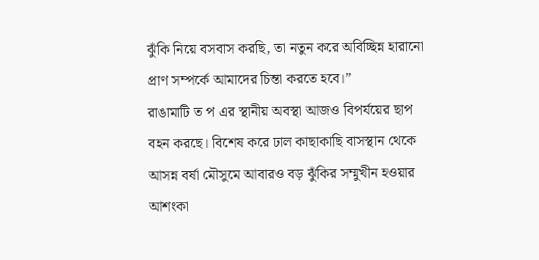ঝুঁকি নিয়ে বসবাস করছি, তা নতুন করে অবিচ্ছিন্ন হারানো প্রাণ সম্পর্কে আমাদের চিন্তা করতে হবে।”
রাঙামাটি ত প এর স্থানীয় অবস্থা আজও বিপর্যয়ের ছাপ বহন করছে। বিশেষ করে ঢাল কাছাকাছি বাসস্থান থেকে আসন্ন বর্ষা মৌসুমে আবারও বড় ঝুঁকির সম্মুখীন হওয়ার আশংকা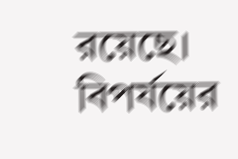রয়েছে। বিপর্যয়ের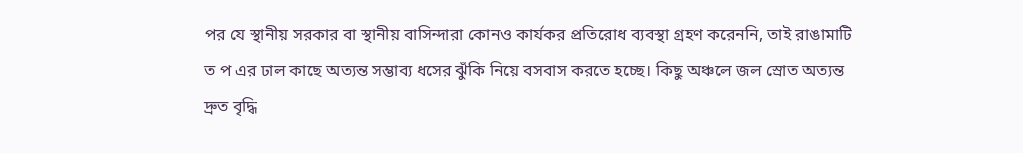পর যে স্থানীয় সরকার বা স্থানীয় বাসিন্দারা কোনও কার্যকর প্রতিরোধ ব্যবস্থা গ্রহণ করেননি, তাই রাঙামাটি ত প এর ঢাল কাছে অত্যন্ত সম্ভাব্য ধসের ঝুঁকি নিয়ে বসবাস করতে হচ্ছে। কিছু অঞ্চলে জল স্রোত অত্যন্ত দ্রুত বৃদ্ধি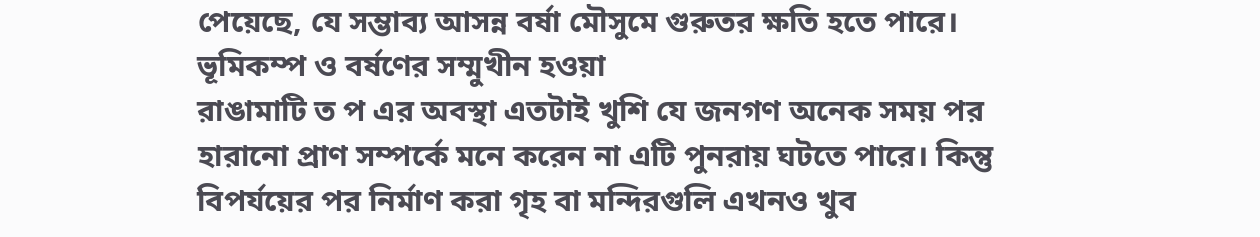পেয়েছে, যে সম্ভাব্য আসন্ন বর্ষা মৌসুমে গুরুতর ক্ষতি হতে পারে।
ভূমিকম্প ও বর্ষণের সম্মুখীন হওয়া
রাঙামাটি ত প এর অবস্থা এতটাই খুশি যে জনগণ অনেক সময় পর হারানো প্রাণ সম্পর্কে মনে করেন না এটি পুনরায় ঘটতে পারে। কিন্তু বিপর্যয়ের পর নির্মাণ করা গৃহ বা মন্দিরগুলি এখনও খুব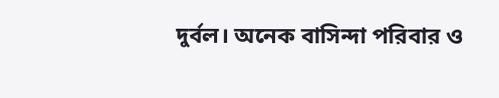দুর্বল। অনেক বাসিন্দা পরিবার ও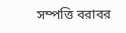সম্পত্তি বরাবর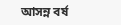আসন্ন বর্ষ